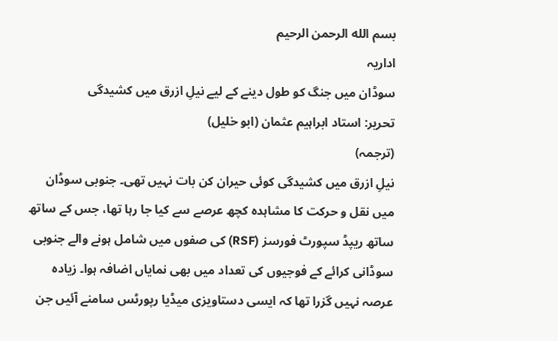بسم الله الرحمن الرحيم
اداریہ
سوڈان میں جنگ کو طول دینے کے لیے نیلِ ازرق میں کشیدگی
تحریر: استاد ابراہیم عثمان (ابو خلیل)
(ترجمہ)
نیلِ ازرق میں کشیدگی کوئی حیران کن بات نہیں تھی۔ جنوبی سوڈان میں نقل و حرکت کا مشاہدہ کچھ عرصے سے کیا جا رہا تھا، جس کے ساتھ ساتھ ریپڈ سپورٹ فورسز (RSF) کی صفوں میں شامل ہونے والے جنوبی سوڈانی کرائے کے فوجیوں کی تعداد میں بھی نمایاں اضافہ ہوا۔ زیادہ عرصہ نہیں گزرا تھا کہ ایسی دستاویزی میڈیا رپورٹس سامنے آئیں جن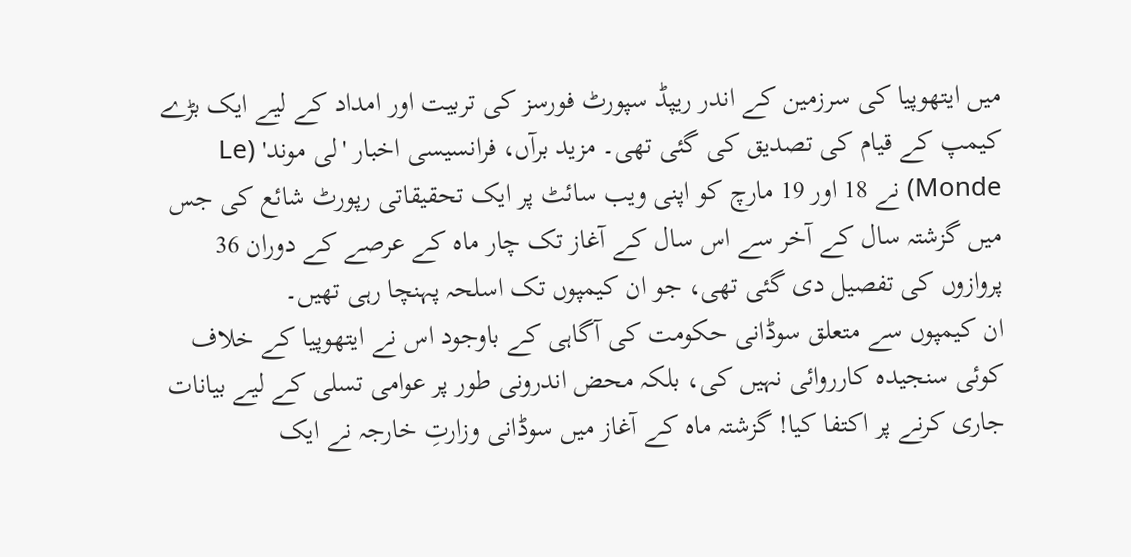میں ایتھوپیا کی سرزمین کے اندر ریپڈ سپورٹ فورسز کی تربیت اور امداد کے لیے ایک بڑے کیمپ کے قیام کی تصدیق کی گئی تھی۔ مزید برآں، فرانسیسی اخبار 'لی موند' (Le Monde) نے 18 اور 19 مارچ کو اپنی ویب سائٹ پر ایک تحقیقاتی رپورٹ شائع کی جس میں گزشتہ سال کے آخر سے اس سال کے آغاز تک چار ماہ کے عرصے کے دوران 36 پروازوں کی تفصیل دی گئی تھی، جو ان کیمپوں تک اسلحہ پہنچا رہی تھیں۔
ان کیمپوں سے متعلق سوڈانی حکومت کی آگاہی کے باوجود اس نے ایتھوپیا کے خلاف کوئی سنجیدہ کارروائی نہیں کی، بلکہ محض اندرونی طور پر عوامی تسلی کے لیے بیانات جاری کرنے پر اکتفا کیا! گزشتہ ماہ کے آغاز میں سوڈانی وزارتِ خارجہ نے ایک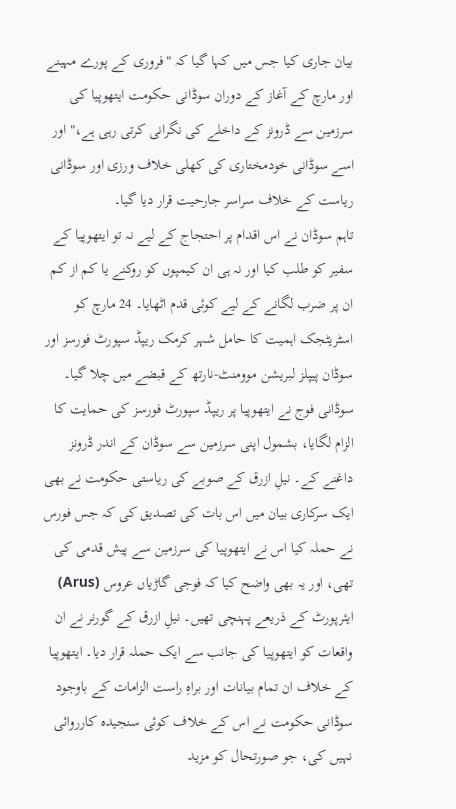بیان جاری کیا جس میں کہا گیا کہ "فروری کے پورے مہینے اور مارچ کے آغاز کے دوران سوڈانی حکومت ایتھوپیا کی سرزمین سے ڈرونز کے داخلے کی نگرانی کرتی رہی ہے،" اور اسے سوڈانی خودمختاری کی کھلی خلاف ورزی اور سوڈانی ریاست کے خلاف سراسر جارحیت قرار دیا گیا۔
تاہم سوڈان نے اس اقدام پر احتجاج کے لیے نہ تو ایتھوپیا کے سفیر کو طلب کیا اور نہ ہی ان کیمپوں کو روکنے یا کم از کم ان پر ضرب لگانے کے لیے کوئی قدم اٹھایا۔ 24 مارچ کو اسٹریٹجک اہمیت کا حامل شہر کرمک ریپڈ سپورٹ فورسز اور سوڈان پیپلز لبریشن موومنٹ-نارتھ کے قبضے میں چلا گیا۔ سوڈانی فوج نے ایتھوپیا پر ریپڈ سپورٹ فورسز کی حمایت کا الزام لگایا، بشمول اپنی سرزمین سے سوڈان کے اندر ڈرونز داغنے کے۔ نیلِ ازرق کے صوبے کی ریاستی حکومت نے بھی ایک سرکاری بیان میں اس بات کی تصدیق کی کہ جس فورس نے حملہ کیا اس نے ایتھوپیا کی سرزمین سے پیش قدمی کی تھی، اور یہ بھی واضح کیا کہ فوجی گاڑیاں عروس (Arus) ایئرپورٹ کے ذریعے پہنچی تھیں۔ نیلِ ازرق کے گورنر نے ان واقعات کو ایتھوپیا کی جانب سے ایک حملہ قرار دیا۔ ایتھوپیا کے خلاف ان تمام بیانات اور براہِ راست الزامات کے باوجود سوڈانی حکومت نے اس کے خلاف کوئی سنجیدہ کارروائی نہیں کی، جو صورتحال کو مزید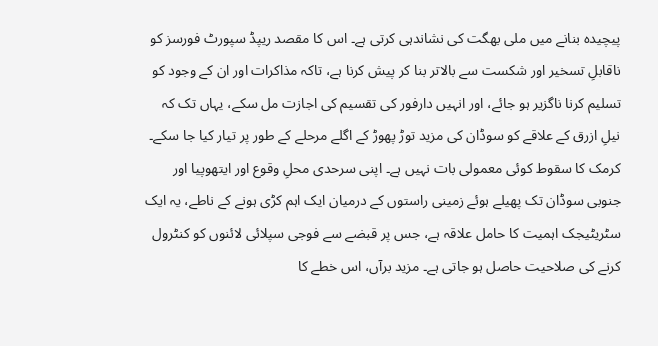پیچیدہ بنانے میں ملی بھگت کی نشاندہی کرتی ہے۔ اس کا مقصد ریپڈ سپورٹ فورسز کو ناقابلِ تسخیر اور شکست سے بالاتر بنا کر پیش کرنا ہے، تاکہ مذاکرات اور ان کے وجود کو تسلیم کرنا ناگزیر ہو جائے، اور انہیں دارفور کی تقسیم کی اجازت مل سکے، یہاں تک کہ نیلِ ازرق کے علاقے کو سوڈان کی مزید توڑ پھوڑ کے اگلے مرحلے کے طور پر تیار کیا جا سکے۔
کرمک کا سقوط کوئی معمولی بات نہیں ہے۔ اپنی سرحدی محلِ وقوع اور ایتھوپیا اور جنوبی سوڈان تک پھیلے ہوئے زمینی راستوں کے درمیان ایک اہم کڑی ہونے کے ناطے، یہ ایک سٹریٹیجک اہمیت کا حامل علاقہ ہے، جس پر قبضے سے فوجی سپلائی لائنوں کو کنٹرول کرنے کی صلاحیت حاصل ہو جاتی ہے۔ مزید برآں، اس خطے کا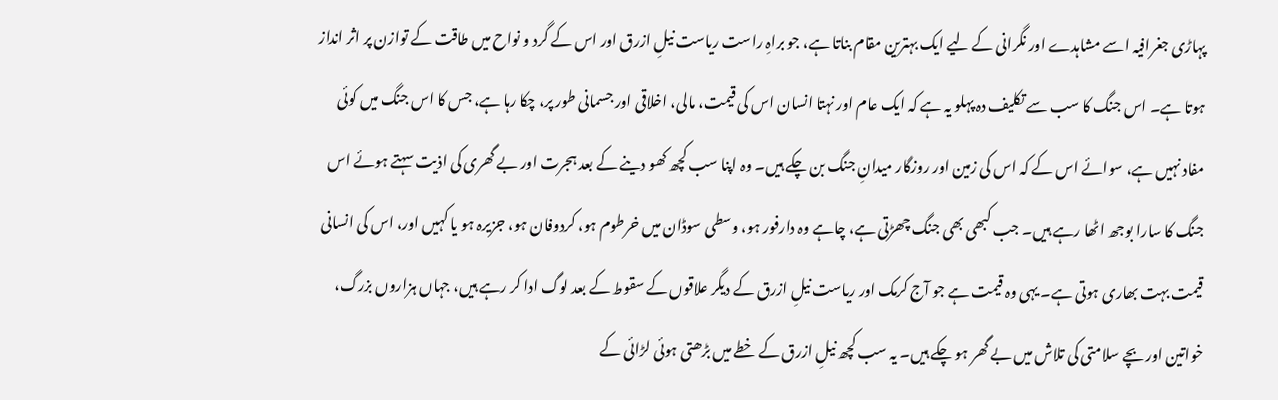پہاڑی جغرافیہ اسے مشاہدے اور نگرانی کے لیے ایک بہترین مقام بناتا ہے، جو براہِ راست ریاست نیلِ ازرق اور اس کے گرد و نواح میں طاقت کے توازن پر اثر انداز ہوتا ہے۔ اس جنگ کا سب سے تکلیف دہ پہلو یہ ہے کہ ایک عام اور نہتا انسان اس کی قیمت، مالی، اخلاقی اور جسمانی طور پر، چکا رہا ہے، جس کا اس جنگ میں کوئی مفاد نہیں ہے، سوائے اس کے کہ اس کی زمین اور روزگار میدانِ جنگ بن چکے ہیں۔ وہ اپنا سب کچھ کھو دینے کے بعد ہجرت اور بے گھری کی اذیت سہتے ہوئے اس جنگ کا سارا بوجھ اٹھا رہے ہیں۔ جب کبھی بھی جنگ چھڑتی ہے، چاہے وہ دارفور ہو، وسطی سوڈان میں خرطوم ہو، کردوفان ہو، جزیرہ ہو یا کہیں اور، اس کی انسانی قیمت بہت بھاری ہوتی ہے۔ یہی وہ قیمت ہے جو آج کرمک اور ریاست نیلِ ازرق کے دیگر علاقوں کے سقوط کے بعد لوگ ادا کر رہے ہیں، جہاں ہزاروں بزرگ، خواتین اور بچے سلامتی کی تلاش میں بے گھر ہو چکے ہیں۔ یہ سب کچھ نیلِ ازرق کے خطے میں بڑھتی ہوئی لڑائی کے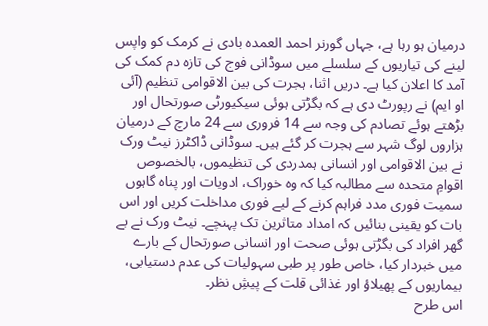درمیان ہو رہا ہے، جہاں گورنر احمد العمدہ بادی نے کرمک کو واپس لینے کی تیاریوں کے سلسلے میں سوڈانی فوج کی تازہ دم کمک کی آمد کا اعلان کیا ہے۔ دریں اثنا، ہجرت کی بین الاقوامی تنظیم (آئی او ایم) نے رپورٹ دی ہے کہ بگڑتی ہوئی سیکیورٹی صورتحال اور بڑھتے ہوئے تصادم کی وجہ سے 14 فروری سے 24 مارچ کے درمیان ہزاروں لوگ شہر سے ہجرت کر گئے ہیں۔ سوڈانی ڈاکٹرز نیٹ ورک نے بین الاقوامی اور انسانی ہمدردی کی تنظیموں، بالخصوص اقوامِ متحدہ سے مطالبہ کیا کہ وہ خوراک، ادویات اور پناہ گاہوں سمیت فوری مدد فراہم کرنے کے لیے فوری مداخلت کریں اور اس بات کو یقینی بنائیں کہ امداد متاثرین تک پہنچے۔ نیٹ ورک نے بے گھر افراد کی بگڑتی ہوئی صحت اور انسانی صورتحال کے بارے میں خبردار کیا، خاص طور پر طبی سہولیات کی عدم دستیابی، بیماریوں کے پھیلاؤ اور غذائی قلت کے پیشِ نظر۔
اس طرح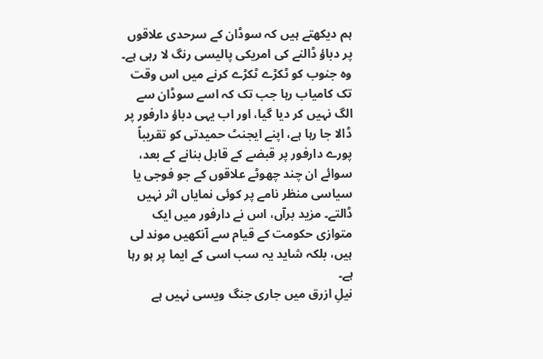ہم دیکھتے ہیں کہ سوڈان کے سرحدی علاقوں پر دباؤ ڈالنے کی امریکی پالیسی رنگ لا رہی ہے۔ وہ جنوب کو ٹکڑے ٹکڑے کرنے میں اس وقت تک کامیاب رہا جب تک کہ اسے سوڈان سے الگ نہیں کر دیا گیا، اور اب یہی دباؤ دارفور پر ڈالا جا رہا ہے، اپنے ایجنٹ حمیدتی کو تقریباً پورے دارفور پر قبضے کے قابل بنانے کے بعد، سوائے ان چند چھوٹے علاقوں کے جو فوجی یا سیاسی منظر نامے پر کوئی نمایاں اثر نہیں ڈالتے۔ مزید برآں، اس نے دارفور میں ایک متوازی حکومت کے قیام سے آنکھیں موند لی ہیں، بلکہ شاید یہ سب اسی کے ایما پر ہو رہا ہے۔
نیلِ ازرق میں جاری جنگ ویسی نہیں ہے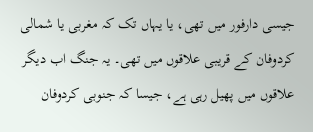جیسی دارفور میں تھی، یا یہاں تک کہ مغربی یا شمالی کردوفان کے قریبی علاقوں میں تھی۔ یہ جنگ اب دیگر علاقوں میں پھیل رہی ہے، جیسا کہ جنوبی کردوفان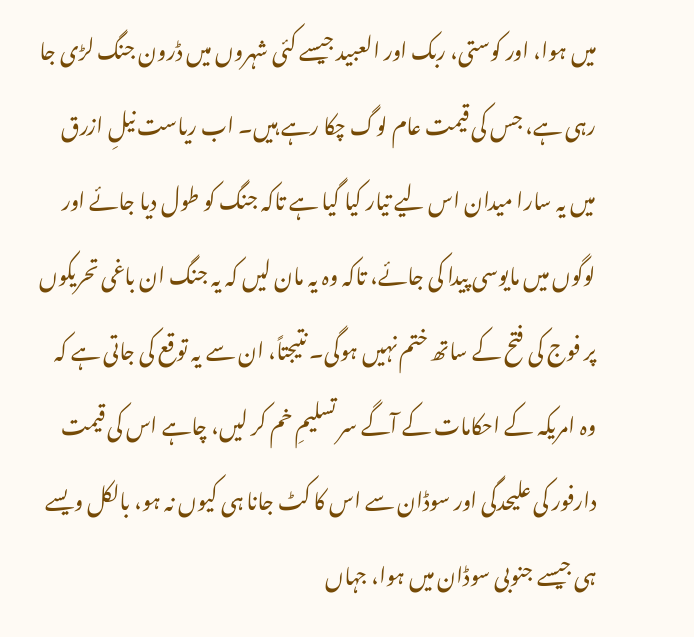میں ہوا، اور کوستی، ربک اور العبید جیسے کئی شہروں میں ڈرون جنگ لڑی جا رہی ہے، جس کی قیمت عام لوگ چکا رہے ہیں۔ اب ریاست نیلِ ازرق میں یہ سارا میدان اس لیے تیار کیا گیا ہے تاکہ جنگ کو طول دیا جائے اور لوگوں میں مایوسی پیدا کی جائے، تاکہ وہ یہ مان لیں کہ یہ جنگ ان باغی تحریکوں پر فوج کی فتح کے ساتھ ختم نہیں ہوگی۔ نتیجتاً، ان سے یہ توقع کی جاتی ہے کہ وہ امریکہ کے احکامات کے آگے سر تسلیمِ خم کر لیں، چاہے اس کی قیمت دارفور کی علیحدگی اور سوڈان سے اس کا کٹ جانا ہی کیوں نہ ہو، بالکل ویسے ہی جیسے جنوبی سوڈان میں ہوا، جہاں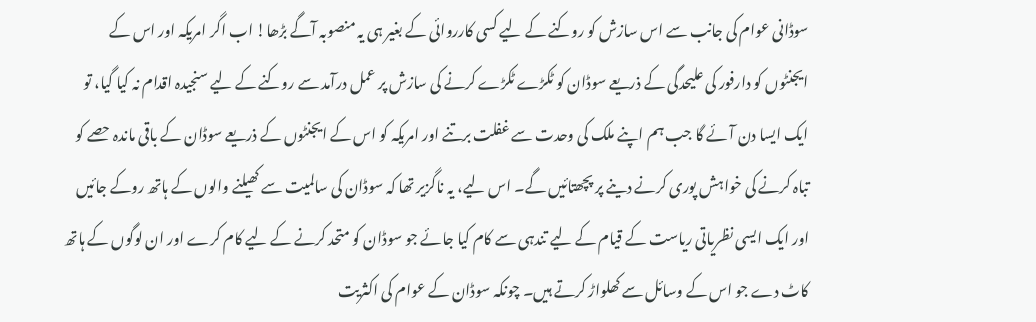سوڈانی عوام کی جانب سے اس سازش کو روکنے کے لیے کسی کارروائی کے بغیر ہی یہ منصوبہ آگے بڑھا! اب اگر امریکہ اور اس کے ایجنٹوں کو دارفور کی علیحدگی کے ذریعے سوڈان کو ٹکڑے ٹکڑے کرنے کی سازش پر عمل درآمد سے روکنے کے لیے سنجیدہ اقدام نہ کیا گیا، تو ایک ایسا دن آئے گا جب ہم اپنے ملک کی وحدت سے غفلت برتنے اور امریکہ کو اس کے ایجنٹوں کے ذریعے سوڈان کے باقی ماندہ حصے کو تباہ کرنے کی خواہش پوری کرنے دینے پر پچھتائیں گے۔ اس لیے، یہ ناگزیر تھا کہ سوڈان کی سالمیت سے کھیلنے والوں کے ہاتھ روکے جائیں اور ایک ایسی نظریاتی ریاست کے قیام کے لیے تندہی سے کام کیا جائے جو سوڈان کو متحد کرنے کے لیے کام کرے اور ان لوگوں کے ہاتھ کاٹ دے جو اس کے وسائل سے کھلواڑ کرتے ہیں۔ چونکہ سوڈان کے عوام کی اکثریت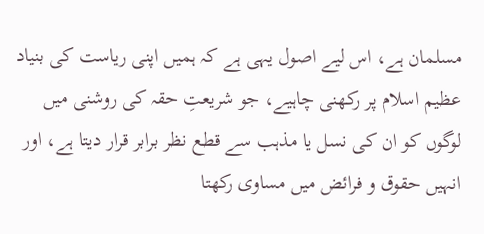مسلمان ہے، اس لیے اصول یہی ہے کہ ہمیں اپنی ریاست کی بنیاد عظیم اسلام پر رکھنی چاہیے، جو شریعتِ حقہ کی روشنی میں لوگوں کو ان کی نسل یا مذہب سے قطع نظر برابر قرار دیتا ہے، اور انہیں حقوق و فرائض میں مساوی رکھتا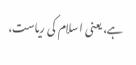ہے، یعنی اسلام کی ریاست،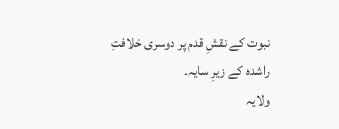نبوت کے نقشِ قدم پر دوسری خلافتِ راشدہ کے زیرِ سایہ۔
ولایہ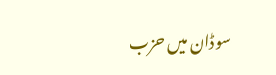سوڈان میں حزب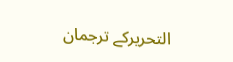التحریرکے ترجمان